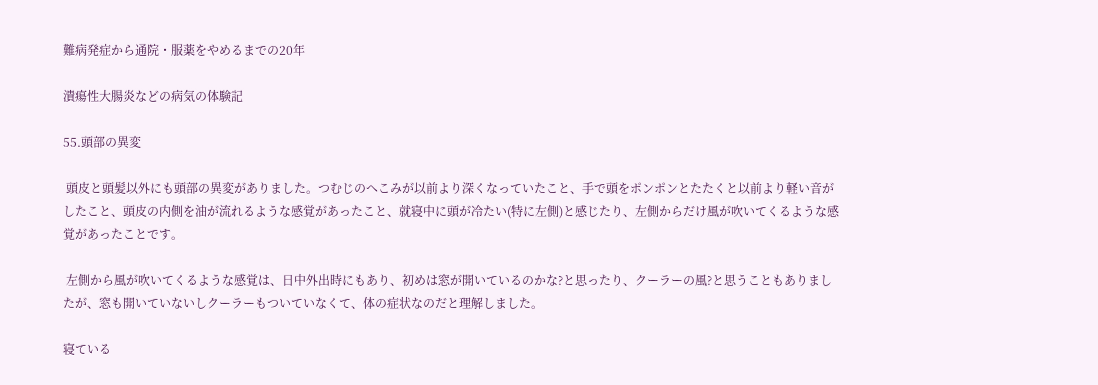難病発症から通院・服薬をやめるまでの20年

潰瘍性大腸炎などの病気の体験記

55.頭部の異変

 頭皮と頭髪以外にも頭部の異変がありました。つむじのへこみが以前より深くなっていたこと、手で頭をポンポンとたたくと以前より軽い音がしたこと、頭皮の内側を油が流れるような感覚があったこと、就寝中に頭が冷たい(特に左側)と感じたり、左側からだけ風が吹いてくるような感覚があったことです。

 左側から風が吹いてくるような感覚は、日中外出時にもあり、初めは窓が開いているのかな?と思ったり、クーラーの風?と思うこともありましたが、窓も開いていないしクーラーもついていなくて、体の症状なのだと理解しました。

寝ている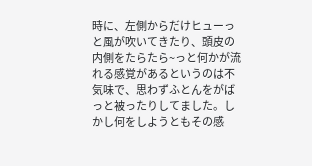時に、左側からだけヒューっと風が吹いてきたり、頭皮の内側をたらたら~っと何かが流れる感覚があるというのは不気味で、思わずふとんをがばっと被ったりしてました。しかし何をしようともその感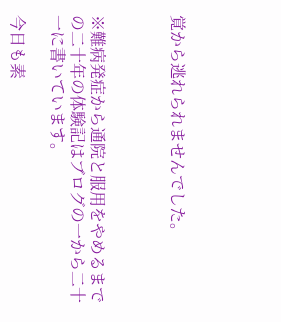覚から逃れられませんでした。



※難病発症から通院と服用をやめるまでの二十年の体験記はブログの一から二十一に書いています。

今日も素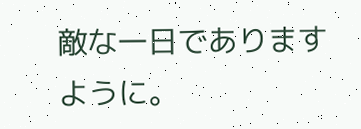敵な一日でありますように。